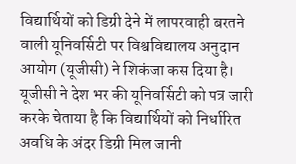विद्यार्थियों को डिग्री देने में लापरवाही बरतने वाली यूनिवर्सिटी पर विश्वविद्यालय अनुदान आयोग (यूजीसी) ने शिकंजा कस दिया है। यूजीसी ने देश भर की यूनिवर्सिटी को पत्र जारी करके चेताया है कि विद्यार्थियों को निर्धारित अवधि के अंदर डिग्री मिल जानी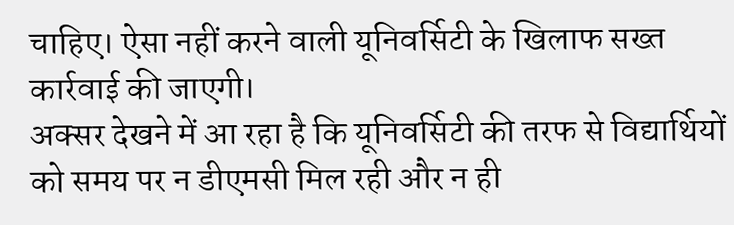चाहिए। ऐसा नहीं करने वाली यूनिवर्सिटी के खिलाफ सख्त कार्रवाई की जाएगी।
अक्सर देखने में आ रहा है कि यूनिवर्सिटी की तरफ से विद्यार्थियों को समय पर न डीएमसी मिल रही और न ही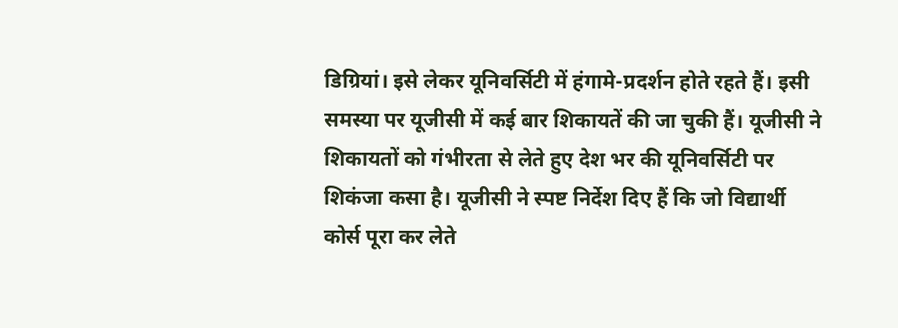डिग्रियां। इसे लेकर यूनिवर्सिटी में हंगामे-प्रदर्शन होते रहते हैं। इसी समस्या पर यूजीसी में कई बार शिकायतें की जा चुकी हैं। यूजीसी ने शिकायतों को गंभीरता से लेते हुए देश भर की यूनिवर्सिटी पर शिकंजा कसा है। यूजीसी ने स्पष्ट निर्देश दिए हैं कि जो विद्यार्थी कोर्स पूरा कर लेते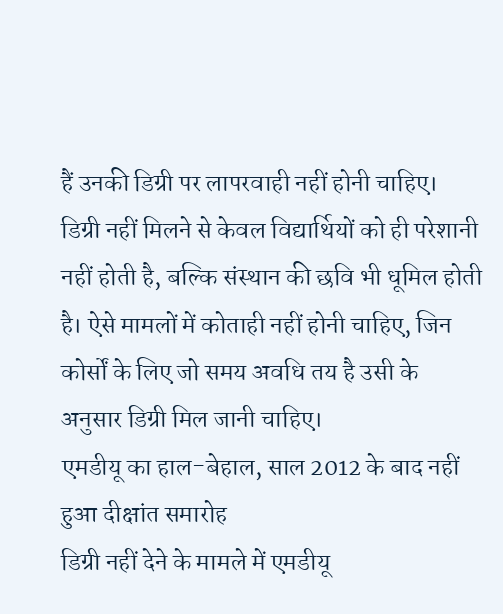हैं उनकी डिग्री पर लापरवाही नहीं होनी चाहिए। डिग्री नहीं मिलने से केवल विद्यार्थियों को ही परेशानी नहीं होती है, बल्कि संस्थान की छवि भी धूमिल होती है। ऐसे मामलों में कोताही नहीं होनी चाहिए, जिन कोर्सों के लिए जो समय अवधि तय है उसी के अनुसार डिग्री मिल जानी चाहिए।
एमडीयू का हाल-बेहाल, साल 2012 के बाद नहीं हुआ दीक्षांत समारोह
डिग्री नहीं देने के मामले में एमडीयू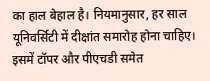का हाल बेहाल है। नियमानुसार, हर साल यूनिवर्सिटी में दीक्षांत समारोह होना चाहिए। इसमें टॉपर और पीएचडी समेत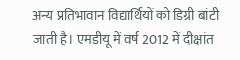अन्य प्रतिभावान विद्यार्थियों को डिग्री बांटी जाती है। एमडीयू में वर्ष 2012 में दीक्षांत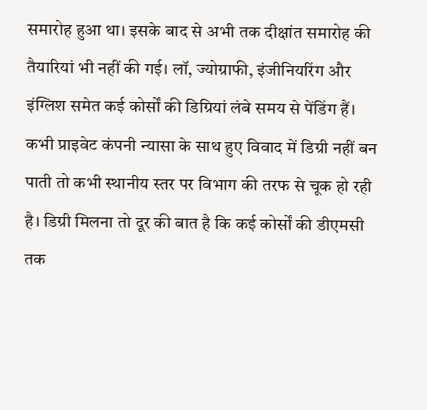समारोह हुआ था। इसके बाद से अभी तक दीक्षांत समारोह की तैयारियां भी नहीं की गई। लॉ, ज्योग्राफी, इंजीनियरिंग और इंग्लिश समेत कई कोर्सों की डिग्रियां लंबे समय से पेंडिंग हैं। कभी प्राइवेट कंपनी न्यासा के साथ हुए विवाद में डिग्री नहीं बन पाती तो कभी स्थानीय स्तर पर विभाग की तरफ से चूक हो रही है। डिग्री मिलना तो दूर की बात है कि कई कोर्सों की डीएमसी तक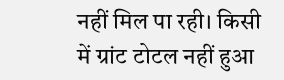नहीं मिल पा रही। किसी में ग्रांट टोटल नहीं हुआ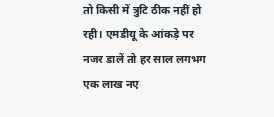तो किसी में त्रुटि ठीक नहीं हो रही। एमडीयू के आंकड़े पर नजर डालें तो हर साल लगभग एक लाख नए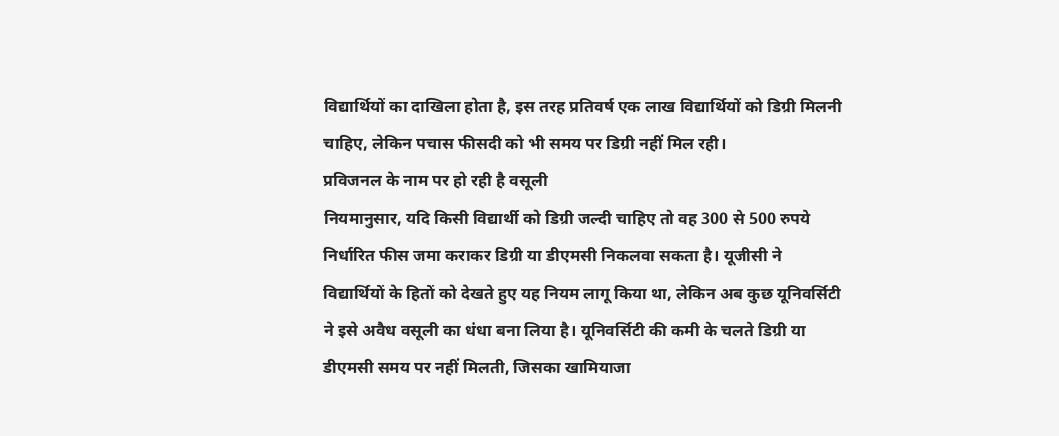विद्यार्थियों का दाखिला होता है, इस तरह प्रतिवर्ष एक लाख विद्यार्थियों को डिग्री मिलनी चाहिए, लेकिन पचास फीसदी को भी समय पर डिग्री नहीं मिल रही।
प्रविजनल के नाम पर हो रही है वसूली
नियमानुसार, यदि किसी विद्यार्थी को डिग्री जल्दी चाहिए तो वह 300 से 500 रुपये निर्धारित फीस जमा कराकर डिग्री या डीएमसी निकलवा सकता है। यूजीसी ने विद्यार्थियों के हितों को देखते हुए यह नियम लागू किया था, लेकिन अब कुछ यूनिवर्सिटी ने इसे अवैध वसूली का धंधा बना लिया है। यूनिवर्सिटी की कमी के चलते डिग्री या डीएमसी समय पर नहीं मिलती, जिसका खामियाजा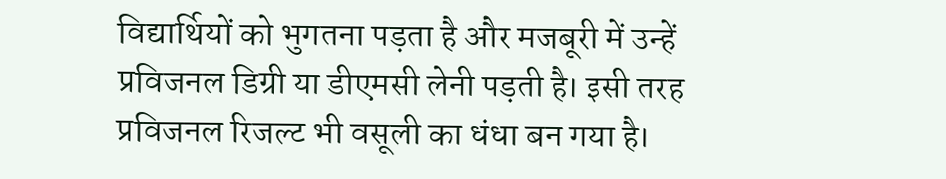विद्यार्थियों को भुगतना पड़ता है और मजबूरी में उन्हें प्रविजनल डिग्री या डीएमसी लेनी पड़ती है। इसी तरह प्रविजनल रिजल्ट भी वसूली का धंधा बन गया है।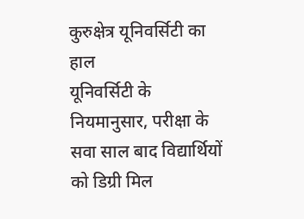कुरुक्षेत्र यूनिवर्सिटी का हाल
यूनिवर्सिटी के नियमानुसार, परीक्षा के सवा साल बाद विद्यार्थियों को डिग्री मिल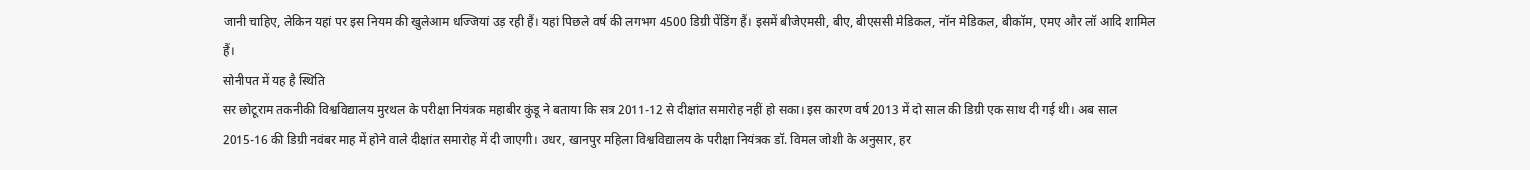जानी चाहिए, लेकिन यहां पर इस नियम की खुलेआम धज्जियां उड़ रही हैं। यहां पिछले वर्ष की लगभग 4500 डिग्री पेंडिंग हैं। इसमें बीजेएमसी, बीए, बीएससी मेडिकल, नॉन मेडिकल, बीकॉम, एमए और लॉ आदि शामिल हैं।
सोनीपत में यह है स्थिति
सर छोटूराम तकनीकी विश्वविद्यालय मुरथल के परीक्षा नियंत्रक महाबीर कुंडू ने बताया कि सत्र 2011-12 से दीक्षांत समारोह नहीं हो सका। इस कारण वर्ष 2013 में दो साल की डिग्री एक साथ दी गई थी। अब साल 2015-16 की डिग्री नवंबर माह में होने वाले दीक्षांत समारोह में दी जाएगी। उधर, खानपुर महिला विश्वविद्यालय के परीक्षा नियंत्रक डॉ. विमल जोशी के अनुसार, हर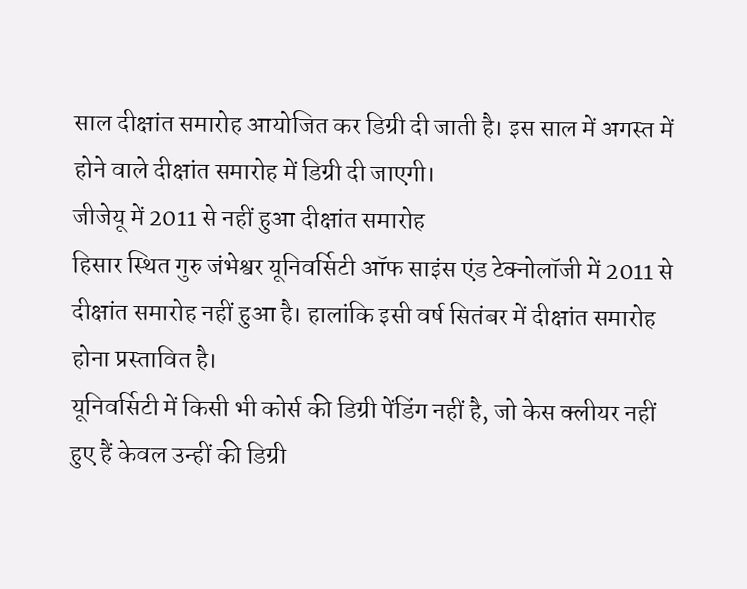साल दीक्षांत समारोह आयोजित कर डिग्री दी जाती है। इस साल में अगस्त में होने वाले दीक्षांत समारोह में डिग्री दी जाएगी।
जीजेयू में 2011 से नहीं हुआ दीक्षांत समारोह
हिसार स्थित गुरु जंभेश्वर यूनिवर्सिटी ऑफ साइंस एंड टेक्नोलॉजी में 2011 से दीक्षांत समारोह नहीं हुआ है। हालांकि इसी वर्ष सितंबर में दीक्षांत समारोह होना प्रस्तावित है।
यूनिवर्सिटी में किसी भी कोर्स की डिग्री पेंडिंग नहीं है, जो केस क्लीयर नहीं हुए हैं केवल उन्हीं की डिग्री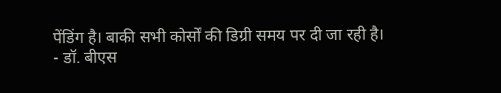पेंडिंग है। बाकी सभी कोर्सों की डिग्री समय पर दी जा रही है।
- डॉ. बीएस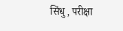सिंधु, परीक्षा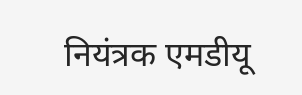नियंत्रक एमडीयू